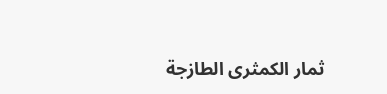ثمار الكمثرى الطازجة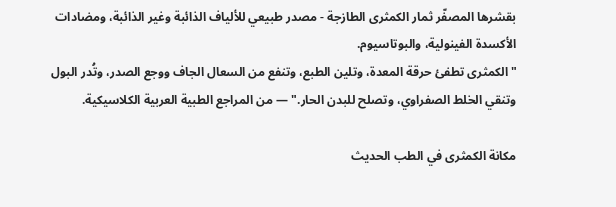بقشرها المصفّر ثمار الكمثرى الطازجة - مصدر طبيعي للألياف الذائبة وغير الذائبة، ومضادات الأكسدة الفينولية، والبوتاسيوم.
"الكمثرى تطفئ حرقة المعدة، وتلين الطبع، وتنفع من السعال الجاف ووجع الصدر، وتُدر البول وتنقي الخلط الصفراوي، وتصلح للبدن الحار." — من المراجع الطبية العربية الكلاسيكية.

مكانة الكمثرى في الطب الحديث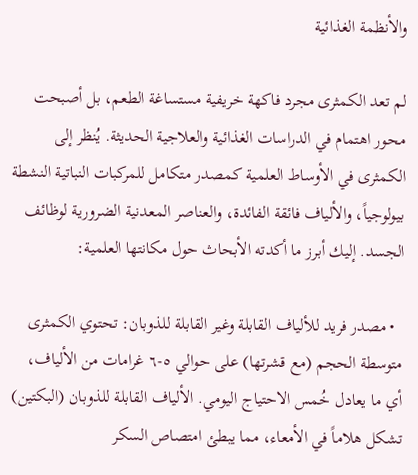والأنظمة الغذائية

لم تعد الكمثرى مجرد فاكهة خريفية مستساغة الطعم، بل أصبحت محور اهتمام في الدراسات الغذائية والعلاجية الحديثة. يُنظر إلى الكمثرى في الأوساط العلمية كمصدر متكامل للمركبات النباتية النشطة بيولوجياً، والألياف فائقة الفائدة، والعناصر المعدنية الضرورية لوظائف الجسد. إليك أبرز ما أكدته الأبحاث حول مكانتها العلمية:

  • مصدر فريد للألياف القابلة وغير القابلة للذوبان: تحتوي الكمثرى متوسطة الحجم (مع قشرتها) على حوالي ٥-٦ غرامات من الألياف، أي ما يعادل خُمس الاحتياج اليومي. الألياف القابلة للذوبان (البكتين) تشكل هلاماً في الأمعاء، مما يبطئ امتصاص السكر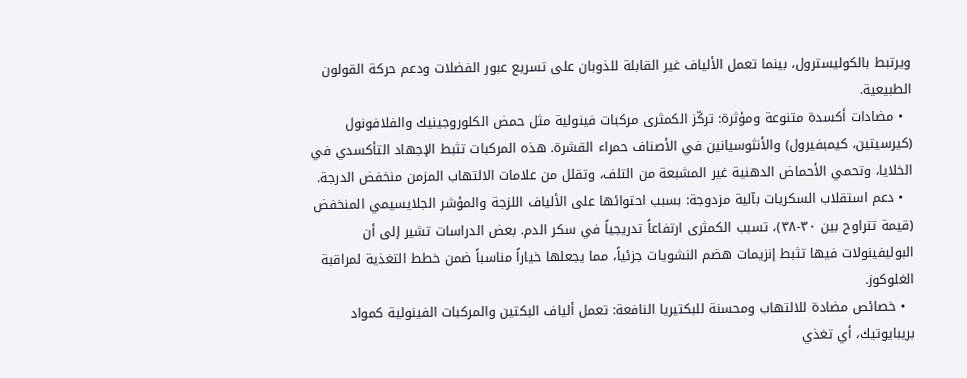ويرتبط بالكوليسترول، بينما تعمل الألياف غير القابلة للذوبان على تسريع عبور الفضلات ودعم حركة القولون الطبيعية.
  • مضادات أكسدة متنوعة ومؤثرة: تركّز الكمثرى مركبات فينولية مثل حمض الكلوروجينيك والفلافونول (كيرسيتين، كيمبفيرول) والأنثوسيانين في الأصناف حمراء القشرة. هذه المركبات تثبط الإجهاد التأكسدي في الخلايا، وتحمي الأحماض الدهنية غير المشبعة من التلف، وتقلل من علامات الالتهاب المزمن منخفض الدرجة.
  • دعم استقلاب السكريات بآلية مزدوجة: بسبب احتوائها على الألياف اللزجة والمؤشر الجلايسيمي المنخفض (قيمة تتراوح بين ٣٠-٣٨)، تسبب الكمثرى ارتفاعاً تدريجياً في سكر الدم. بعض الدراسات تشير إلى أن البوليفينولات فيها تثبط إنزيمات هضم النشويات جزئياً، مما يجعلها خياراً مناسباً ضمن خطط التغذية لمراقبة الغلوكوز.
  • خصائص مضادة للالتهاب ومحسنة للبكتيريا النافعة: تعمل ألياف البكتين والمركبات الفينولية كمواد بريبايوتيك، أي تغذي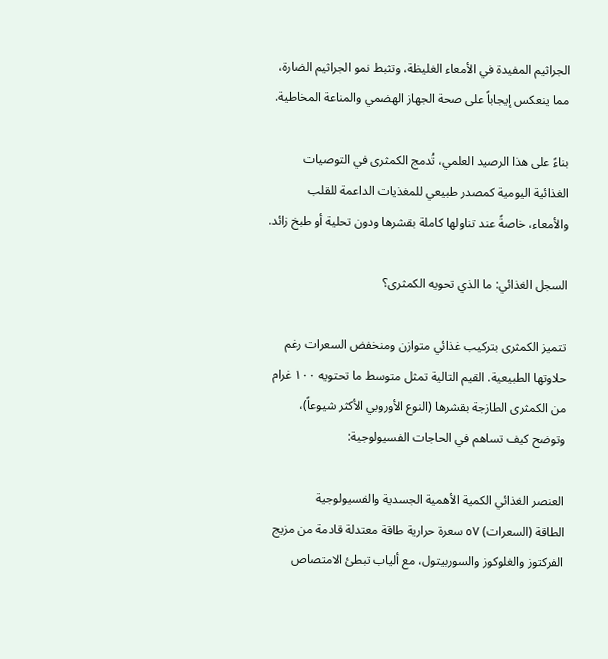الجراثيم المفيدة في الأمعاء الغليظة، وتثبط نمو الجراثيم الضارة، مما ينعكس إيجاباً على صحة الجهاز الهضمي والمناعة المخاطية.

بناءً على هذا الرصيد العلمي، تُدمج الكمثرى في التوصيات الغذائية اليومية كمصدر طبيعي للمغذيات الداعمة للقلب والأمعاء، خاصةً عند تناولها كاملة بقشرها ودون تحلية أو طبخ زائد.

السجل الغذائي: ما الذي تحويه الكمثرى؟

تتميز الكمثرى بتركيب غذائي متوازن ومنخفض السعرات رغم حلاوتها الطبيعية. القيم التالية تمثل متوسط ما تحتويه ١٠٠ غرام من الكمثرى الطازجة بقشرها (النوع الأوروبي الأكثر شيوعاً)، وتوضح كيف تساهم في الحاجات الفسيولوجية:

العنصر الغذائي الكمية الأهمية الجسدية والفسيولوجية
الطاقة (السعرات) ٥٧ سعرة حرارية طاقة معتدلة قادمة من مزيج الفركتوز والغلوكوز والسوربيتول، مع ألياب تبطئ الامتصاص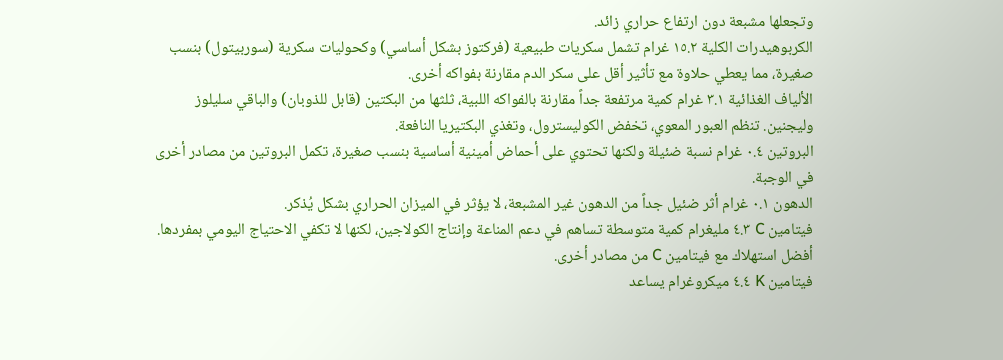وتجعلها مشبعة دون ارتفاع حراري زائد.
الكربوهيدرات الكلية ١٥.٢ غرام تشمل سكريات طبيعية (فركتوز بشكل أساسي) وكحوليات سكرية (سوربيتول) بنسب صغيرة، مما يعطي حلاوة مع تأثير أقل على سكر الدم مقارنة بفواكه أخرى.
الألياف الغذائية ٣.١ غرام كمية مرتفعة جداً مقارنة بالفواكه اللبية، ثلثها من البكتين (قابل للذوبان) والباقي سليلوز وليجنين. تنظم العبور المعوي، تخفض الكوليسترول، وتغذي البكتيريا النافعة.
البروتين ٠.٤ غرام نسبة ضئيلة ولكنها تحتوي على أحماض أمينية أساسية بنسب صغيرة، تكمل البروتين من مصادر أخرى في الوجبة.
الدهون ٠.١ غرام أثر ضئيل جداً من الدهون غير المشبعة، لا يؤثر في الميزان الحراري بشكل يُذكر.
فيتامين C ٤.٣ مليغرام كمية متوسطة تساهم في دعم المناعة وإنتاج الكولاجين، لكنها لا تكفي الاحتياج اليومي بمفردها. أفضل استهلاك مع فيتامين C من مصادر أخرى.
فيتامين K ٤.٤ ميكروغرام يساعد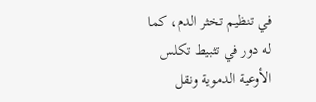في تنظيم تخثر الدم، كما له دور في تثبيط تكلس الأوعية الدموية ونقل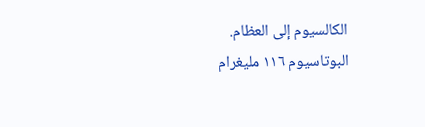الكالسيوم إلى العظام.
البوتاسيوم ١١٦ مليغرام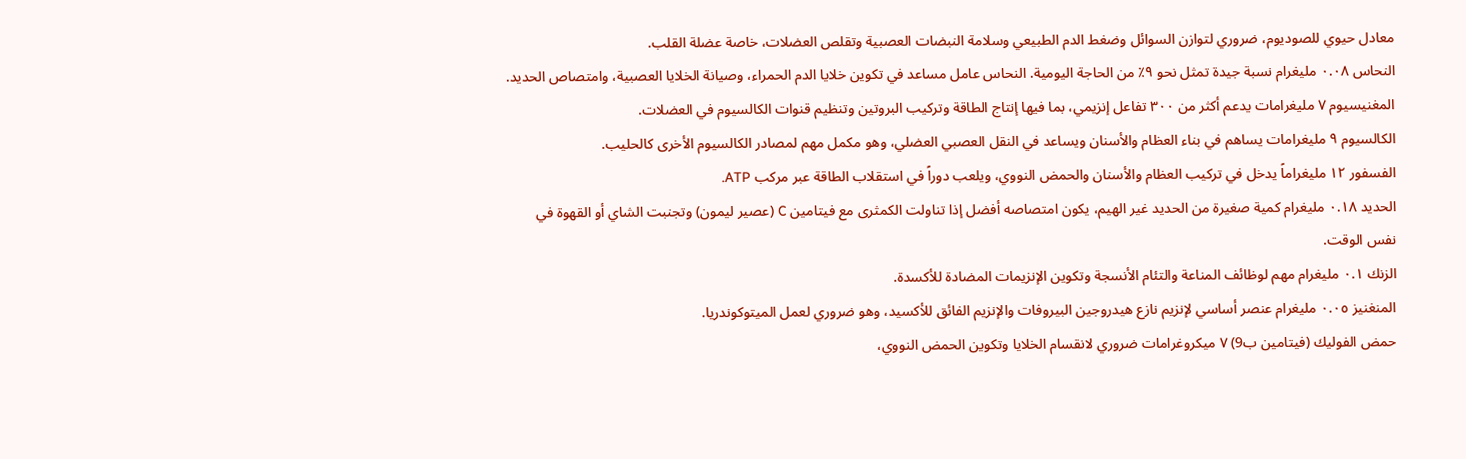معادل حيوي للصوديوم، ضروري لتوازن السوائل وضغط الدم الطبيعي وسلامة النبضات العصبية وتقلص العضلات، خاصة عضلة القلب.
النحاس ٠.٠٨ مليغرام نسبة جيدة تمثل نحو ٩٪ من الحاجة اليومية. النحاس عامل مساعد في تكوين خلايا الدم الحمراء، وصيانة الخلايا العصبية، وامتصاص الحديد.
المغنيسيوم ٧ مليغرامات يدعم أكثر من ٣٠٠ تفاعل إنزيمي، بما فيها إنتاج الطاقة وتركيب البروتين وتنظيم قنوات الكالسيوم في العضلات.
الكالسيوم ٩ مليغرامات يساهم في بناء العظام والأسنان ويساعد في النقل العصبي العضلي، وهو مكمل مهم لمصادر الكالسيوم الأخرى كالحليب.
الفسفور ١٢ مليغراماً يدخل في تركيب العظام والأسنان والحمض النووي، ويلعب دوراً في استقلاب الطاقة عبر مركب ATP.
الحديد ٠.١٨ مليغرام كمية صغيرة من الحديد غير الهيم، يكون امتصاصه أفضل إذا تناولت الكمثرى مع فيتامين C (عصير ليمون) وتجنبت الشاي أو القهوة في نفس الوقت.
الزنك ٠.١ مليغرام مهم لوظائف المناعة والتئام الأنسجة وتكوين الإنزيمات المضادة للأكسدة.
المنغنيز ٠.٠٥ مليغرام عنصر أساسي لإنزيم نازع هيدروجين البيروفات والإنزيم الفائق للأكسيد، وهو ضروري لعمل الميتوكوندريا.
حمض الفوليك (فيتامين ب9) ٧ ميكروغرامات ضروري لانقسام الخلايا وتكوين الحمض النووي،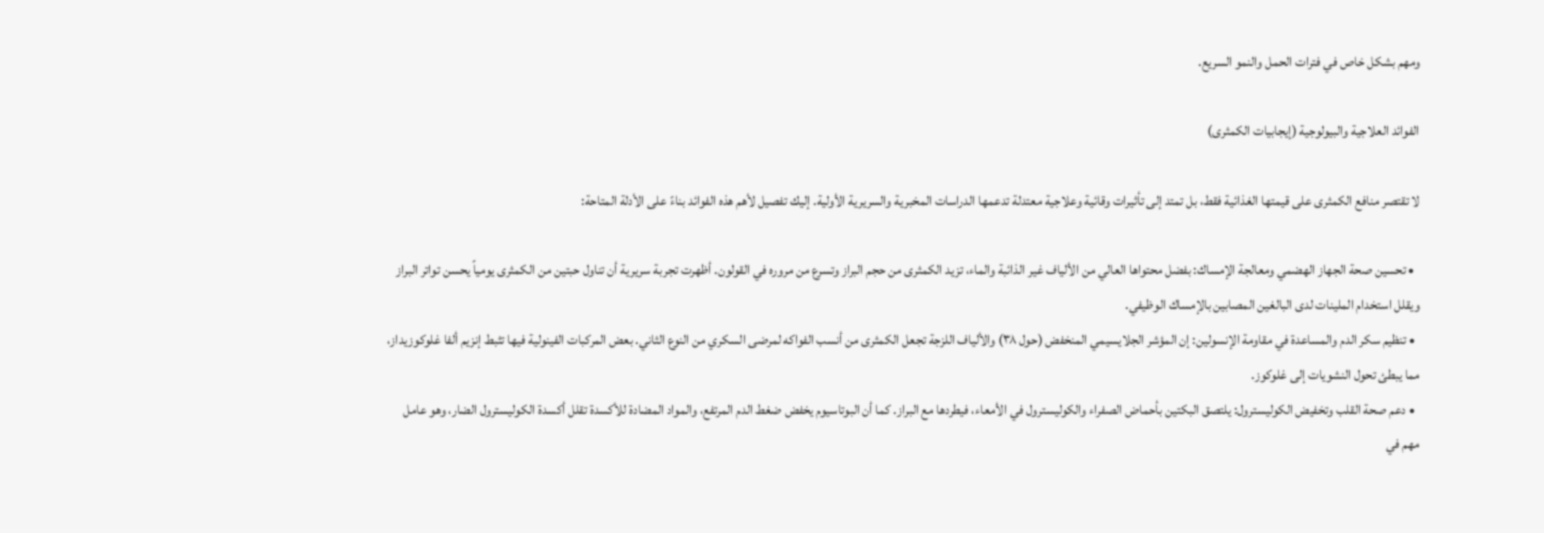ومهم بشكل خاص في فترات الحمل والنمو السريع.

الفوائد العلاجية والبيولوجية (إيجابيات الكمثرى)

لا تقتصر منافع الكمثرى على قيمتها الغذائية فقط، بل تمتد إلى تأثيرات وقائية وعلاجية معتدلة تدعمها الدراسات المخبرية والسريرية الأولية. إليك تفصيل لأهم هذه الفوائد بناءً على الأدلة المتاحة:

  • تحسين صحة الجهاز الهضمي ومعالجة الإمساك: بفضل محتواها العالي من الألياف غير الذائبة والماء، تزيد الكمثرى من حجم البراز وتسرع من مروره في القولون. أظهرت تجربة سريرية أن تناول حبتين من الكمثرى يومياً يحسن تواتر البراز ويقلل استخدام الملينات لدى البالغين المصابين بالإمساك الوظيفي.
  • تنظيم سكر الدم والمساعدة في مقاومة الإنسولين: إن المؤشر الجلايسيمي المنخفض (حول ٣٨) والألياف اللزجة تجعل الكمثرى من أنسب الفواكه لمرضى السكري من النوع الثاني. بعض المركبات الفينولية فيها تثبط إنزيم ألفا غلوكوزيداز، مما يبطئ تحول النشويات إلى غلوكوز.
  • دعم صحة القلب وتخفيض الكوليسترول: يلتصق البكتين بأحماض الصفراء والكوليسترول في الأمعاء، فيطردها مع البراز. كما أن البوتاسيوم يخفض ضغط الدم المرتفع، والمواد المضادة للأكسدة تقلل أكسدة الكوليسترول الضار، وهو عامل مهم في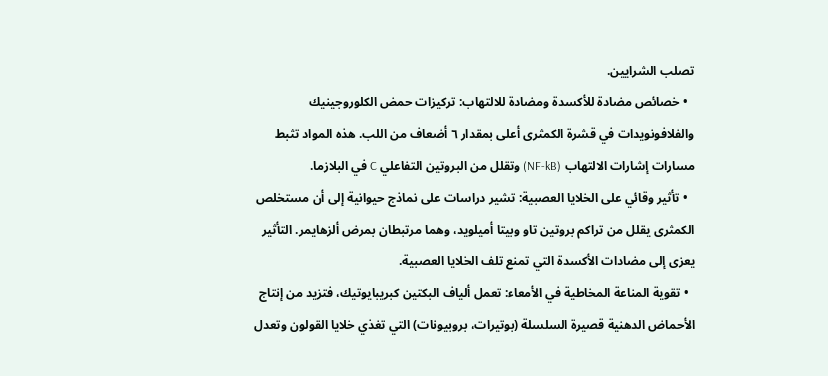تصلب الشرايين.
  • خصائص مضادة للأكسدة ومضادة للالتهاب: تركيزات حمض الكلوروجينيك والفلافونويدات في قشرة الكمثرى أعلى بمقدار ٦ أضعاف من اللب. هذه المواد تثبط مسارات إشارات الالتهاب (NF-kB) وتقلل من البروتين التفاعلي C في البلازما.
  • تأثير وقائي على الخلايا العصبية: تشير دراسات على نماذج حيوانية إلى أن مستخلص الكمثرى يقلل من تراكم بروتين تاو وبيتا أميلويد، وهما مرتبطان بمرض ألزهايمر. التأثير يعزى إلى مضادات الأكسدة التي تمنع تلف الخلايا العصبية.
  • تقوية المناعة المخاطية في الأمعاء: تعمل ألياف البكتين كبريبايوتيك، فتزيد من إنتاج الأحماض الدهنية قصيرة السلسلة (بوتيرات، بروبيونات) التي تغذي خلايا القولون وتعدل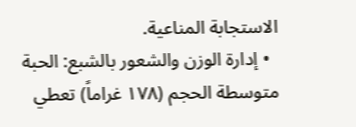الاستجابة المناعية.
  • إدارة الوزن والشعور بالشبع: الحبة متوسطة الحجم (١٧٨ غراماً) تعطي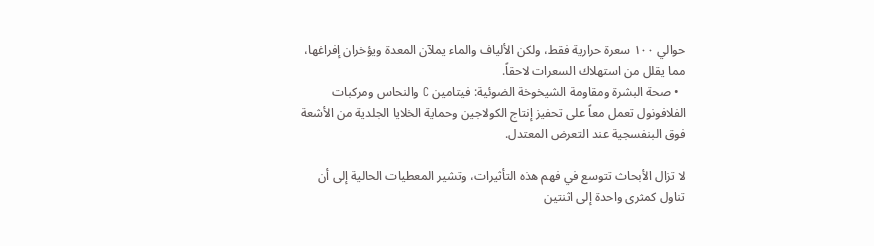حوالي ١٠٠ سعرة حرارية فقط، ولكن الألياف والماء يملآن المعدة ويؤخران إفراغها، مما يقلل من استهلاك السعرات لاحقاً.
  • صحة البشرة ومقاومة الشيخوخة الضوئية: فيتامين C والنحاس ومركبات الفلافونول تعمل معاً على تحفيز إنتاج الكولاجين وحماية الخلايا الجلدية من الأشعة فوق البنفسجية عند التعرض المعتدل.

لا تزال الأبحاث تتوسع في فهم هذه التأثيرات، وتشير المعطيات الحالية إلى أن تناول كمثرى واحدة إلى اثنتين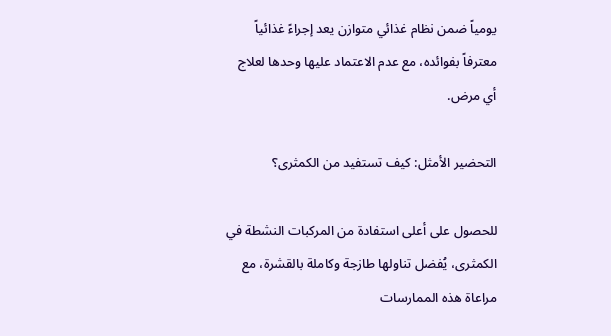يومياً ضمن نظام غذائي متوازن يعد إجراءً غذائياً معترفاً بفوائده، مع عدم الاعتماد عليها وحدها لعلاج أي مرض.

التحضير الأمثل: كيف تستفيد من الكمثرى؟

للحصول على أعلى استفادة من المركبات النشطة في الكمثرى، يُفضل تناولها طازجة وكاملة بالقشرة، مع مراعاة هذه الممارسات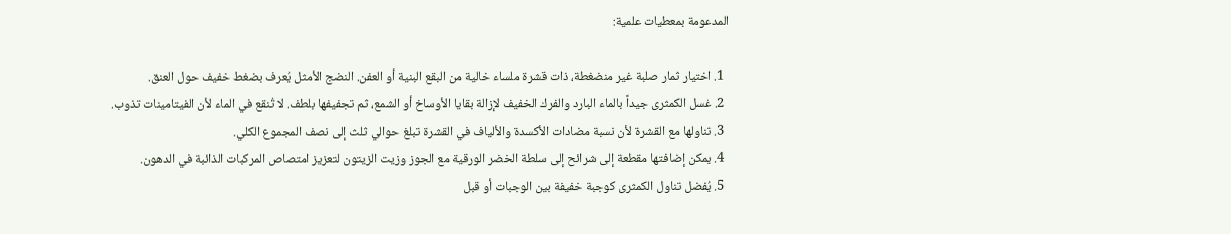المدعومة بمعطيات علمية:

  1. اختيار ثمار صلبة غير منضغطة، ذات قشرة ملساء خالية من البقع البنية أو العفن. النضج الأمثل يُعرف بضغط خفيف حول العنق.
  2. غسل الكمثرى جيداً بالماء البارد والفرك الخفيف لإزالة بقايا الأوساخ أو الشمع، ثم تجفيفها بلطف. لا تُنقع في الماء لأن الفيتامينات تذوب.
  3. تناولها مع القشرة لأن نسبة مضادات الأكسدة والألياف في القشرة تبلغ حوالي ثلث إلى نصف المجموع الكلي.
  4. يمكن إضافتها مقطعة إلى شرائح إلى سلطة الخضر الورقية مع الجوز وزيت الزيتون لتعزيز امتصاص المركبات الذائبة في الدهون.
  5. يُفضل تناول الكمثرى كوجبة خفيفة بين الوجبات أو قبل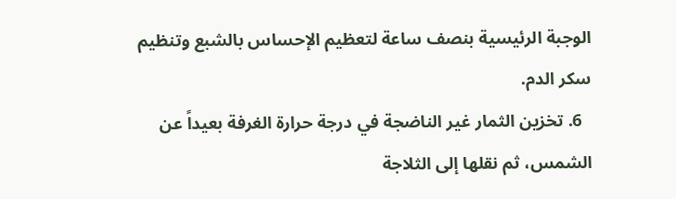الوجبة الرئيسية بنصف ساعة لتعظيم الإحساس بالشبع وتنظيم سكر الدم.
  6. تخزين الثمار غير الناضجة في درجة حرارة الغرفة بعيداً عن الشمس، ثم نقلها إلى الثلاجة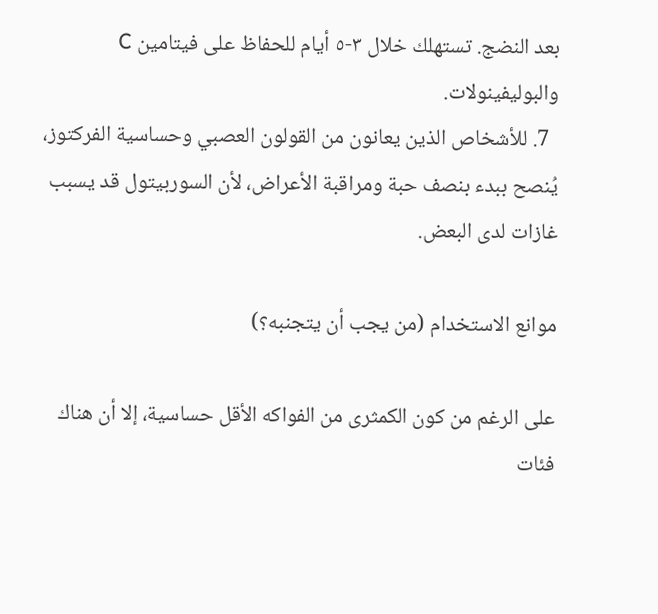بعد النضج. تستهلك خلال ٣-٥ أيام للحفاظ على فيتامين C والبوليفينولات.
  7. للأشخاص الذين يعانون من القولون العصبي وحساسية الفركتوز، يُنصح ببدء بنصف حبة ومراقبة الأعراض، لأن السوربيتول قد يسبب غازات لدى البعض.

موانع الاستخدام (من يجب أن يتجنبه؟)

على الرغم من كون الكمثرى من الفواكه الأقل حساسية، إلا أن هناك فئات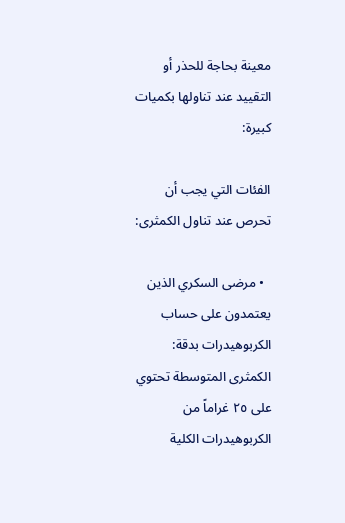معينة بحاجة للحذر أو التقييد عند تناولها بكميات كبيرة:

الفئات التي يجب أن تحرص عند تناول الكمثرى:

  • مرضى السكري الذين يعتمدون على حساب الكربوهيدرات بدقة: الكمثرى المتوسطة تحتوي على ٢٥ غراماً من الكربوهيدرات الكلية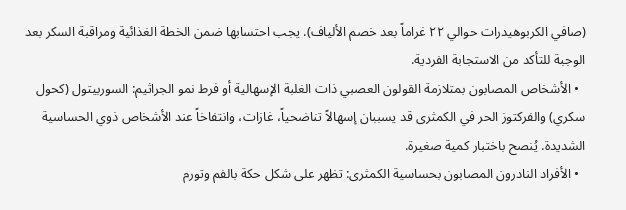(صافي الكربوهيدرات حوالي ٢٢ غراماً بعد خصم الألياف). يجب احتسابها ضمن الخطة الغذائية ومراقبة السكر بعد الوجبة للتأكد من الاستجابة الفردية.
  • الأشخاص المصابون بمتلازمة القولون العصبي ذات الغلبة الإسهالية أو فرط نمو الجراثيم: السوربيتول (كحول سكري) والفركتوز الحر في الكمثرى قد يسببان إسهالاً تناضحياً، غازات، وانتفاخاً عند الأشخاص ذوي الحساسية الشديدة. يُنصح باختبار كمية صغيرة.
  • الأفراد النادرون المصابون بحساسية الكمثرى: تظهر على شكل حكة بالفم وتورم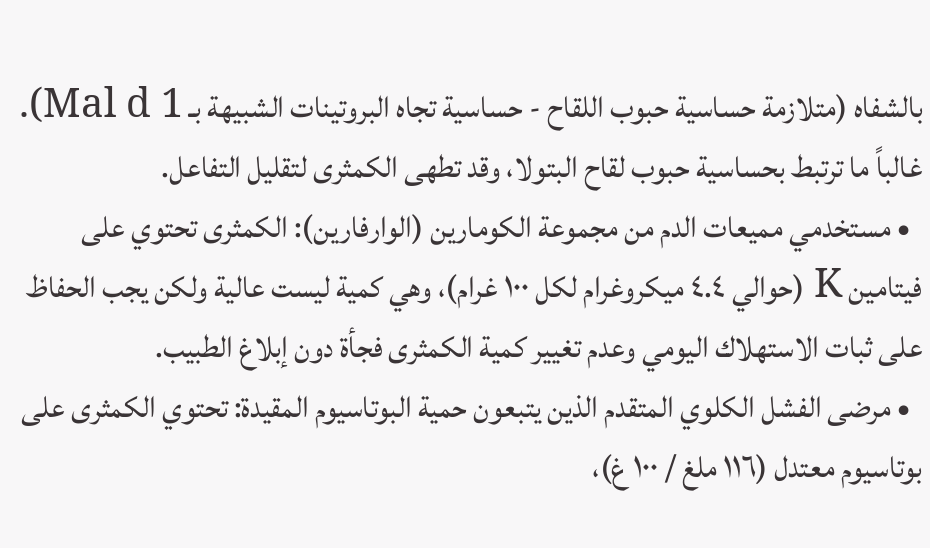بالشفاه (متلازمة حساسية حبوب اللقاح - حساسية تجاه البروتينات الشبيهة بـ Mal d 1). غالباً ما ترتبط بحساسية حبوب لقاح البتولا، وقد تطهى الكمثرى لتقليل التفاعل.
  • مستخدمي مميعات الدم من مجموعة الكومارين (الوارفارين): الكمثرى تحتوي على فيتامين K (حوالي ٤.٤ ميكروغرام لكل ١٠٠ غرام)، وهي كمية ليست عالية ولكن يجب الحفاظ على ثبات الاستهلاك اليومي وعدم تغيير كمية الكمثرى فجأة دون إبلاغ الطبيب.
  • مرضى الفشل الكلوي المتقدم الذين يتبعون حمية البوتاسيوم المقيدة: تحتوي الكمثرى على بوتاسيوم معتدل (١١٦ ملغ / ١٠٠ غ)،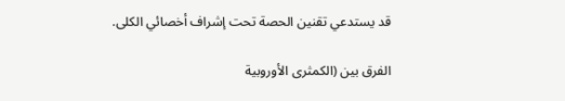قد يستدعي تقنين الحصة تحت إشراف أخصائي الكلى.

الفرق بين (الكمثرى الأوروبية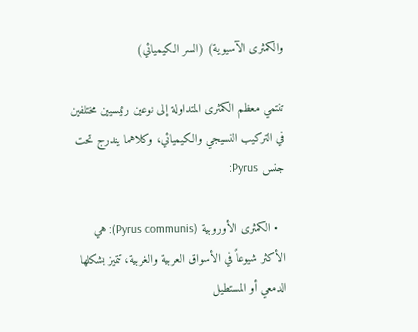والكمثرى الآسيوية) (السر الكيميائي)

تنتمي معظم الكمثرى المتداولة إلى نوعين رئيسيين مختلفين في التركيب النسيجي والكيميائي، وكلاهما يندرج تحت جنس Pyrus:

  • الكمثرى الأوروبية (Pyrus communis): هي الأكثر شيوعاً في الأسواق العربية والغربية، تتميز بشكلها الدمعي أو المستطيل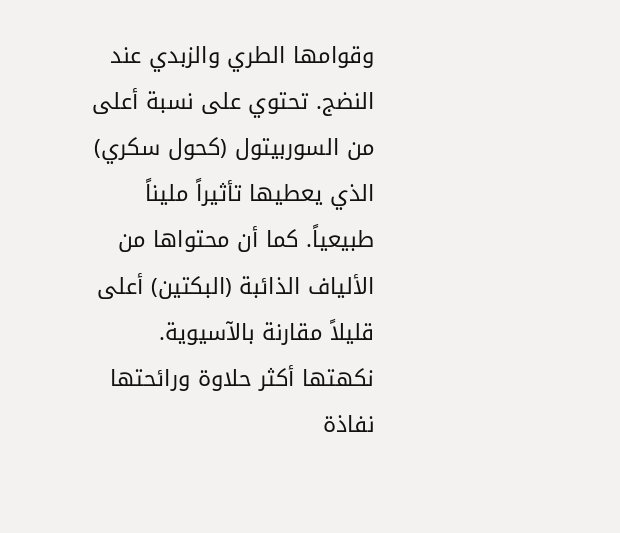وقوامها الطري والزبدي عند النضج. تحتوي على نسبة أعلى من السوربيتول (كحول سكري) الذي يعطيها تأثيراً مليناً طبيعياً. كما أن محتواها من الألياف الذائبة (البكتين) أعلى قليلاً مقارنة بالآسيوية. نكهتها أكثر حلاوة ورائحتها نفاذة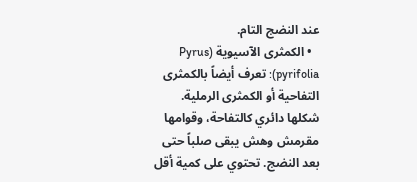عند النضج التام.
  • الكمثرى الآسيوية (Pyrus pyrifolia): تعرف أيضاً بالكمثرى التفاحية أو الكمثرى الرملية. شكلها دائري كالتفاحة، وقوامها مقرمش وهش يبقى صلباً حتى بعد النضج. تحتوي على كمية أقل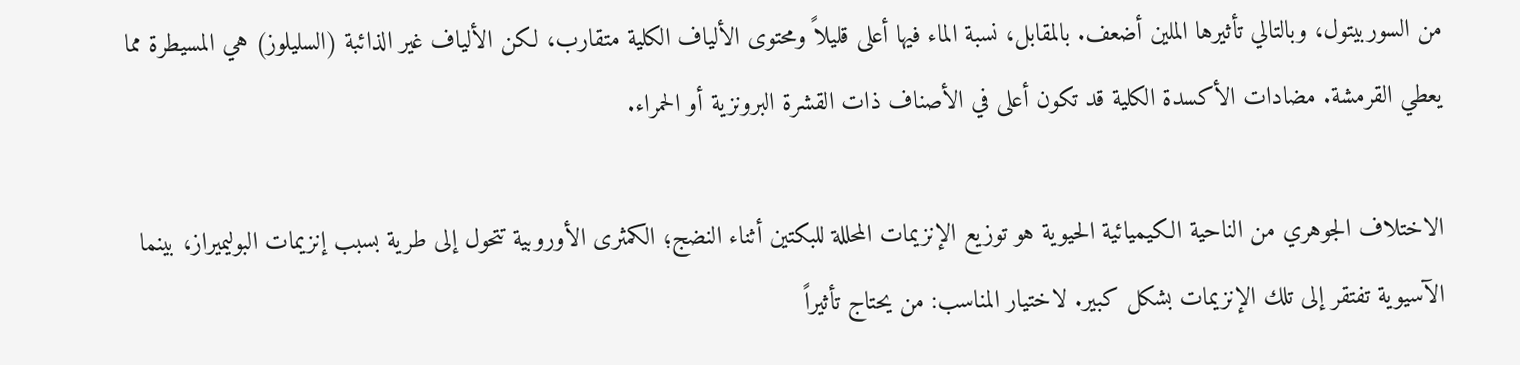من السوربيتول، وبالتالي تأثيرها الملين أضعف. بالمقابل، نسبة الماء فيها أعلى قليلاً ومحتوى الألياف الكلية متقارب، لكن الألياف غير الذائبة (السليلوز) هي المسيطرة مما يعطي القرمشة. مضادات الأكسدة الكلية قد تكون أعلى في الأصناف ذات القشرة البرونزية أو الحمراء.

الاختلاف الجوهري من الناحية الكيميائية الحيوية هو توزيع الإنزيمات المحللة للبكتين أثناء النضج؛ الكمثرى الأوروبية تتحول إلى طرية بسبب إنزيمات البوليميراز، بينما الآسيوية تفتقر إلى تلك الإنزيمات بشكل كبير. لاختيار المناسب: من يحتاج تأثيراً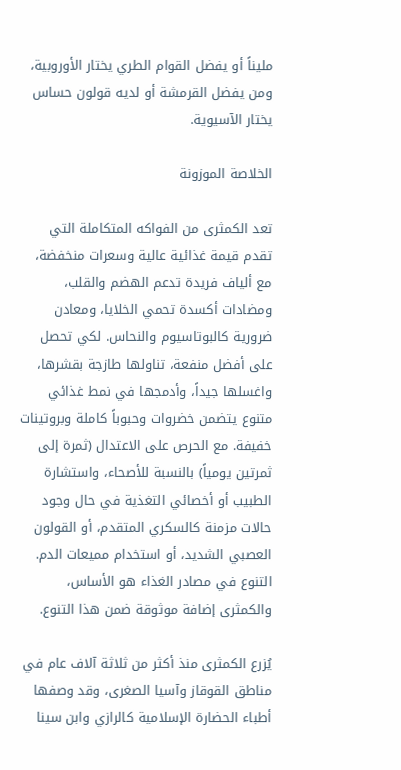مليناً أو يفضل القوام الطري يختار الأوروبية، ومن يفضل القرمشة أو لديه قولون حساس يختار الآسيوية.

الخلاصة الموزونة

تعد الكمثرى من الفواكه المتكاملة التي تقدم قيمة غذائية عالية وسعرات منخفضة، مع ألياف فريدة تدعم الهضم والقلب، ومضادات أكسدة تحمي الخلايا، ومعادن ضرورية كالبوتاسيوم والنحاس. لكي تحصل على أفضل منفعة، تناولها طازجة بقشرها، واغسلها جيداً، وأدمجها في نمط غذائي متنوع يتضمن خضروات وحبوباً كاملة وبروتينات خفيفة. مع الحرص على الاعتدال (ثمرة إلى ثمرتين يومياً) بالنسبة للأصحاء، واستشارة الطبيب أو أخصائي التغذية في حال وجود حالات مزمنة كالسكري المتقدم، أو القولون العصبي الشديد، أو استخدام مميعات الدم. التنوع في مصادر الغذاء هو الأساس، والكمثرى إضافة موثوقة ضمن هذا التنوع.

يُزرع الكمثرى منذ أكثر من ثلاثة آلاف عام في مناطق القوقاز وآسيا الصغرى، وقد وصفها أطباء الحضارة الإسلامية كالرازي وابن سينا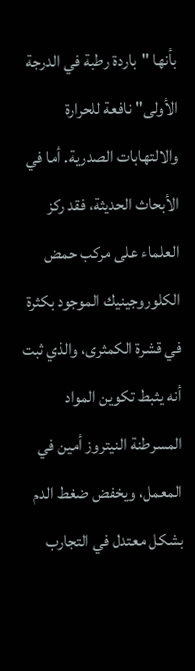بأنها "باردة رطبة في الدرجة الأولى" نافعة للحرارة والالتهابات الصدرية. أما في الأبحاث الحديثة، فقد ركز العلماء على مركب حمض الكلوروجينيك الموجود بكثرة في قشرة الكمثرى، والذي ثبت أنه يثبط تكوين المواد المسرطنة النيتروز أمين في المعمل، ويخفض ضغط الدم بشكل معتدل في التجارب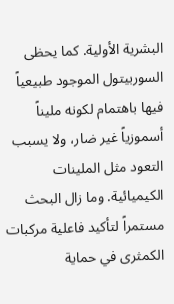البشرية الأولية. كما يحظى السوربيتول الموجود طبيعياً فيها باهتمام لكونه مليناً أسموزياً غير ضار، ولا يسبب التعود مثل الملينات الكيميائية. وما زال البحث مستمراً لتأكيد فاعلية مركبات الكمثرى في حماية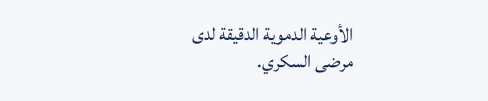الأوعية الدموية الدقيقة لدى مرضى السكري.